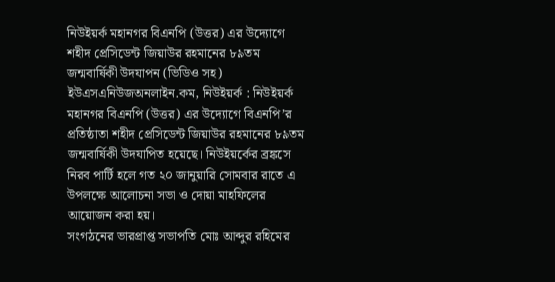নিউইয়র্ক মহানগর বিএনপি (উত্তর) এর উদ্যোগে শহীদ প্রেসিডেন্ট জিয়াউর রহমানের ৮৯তম জন্মবার্ষিকী উদযাপন (ভিডিও সহ)
ইউএসএনিউজঅনলাইন.কম, নিউইয়র্ক : নিউইয়র্ক মহানগর বিএনপি (উত্তর) এর উদ্যোগে বিএনপি’র প্রতিষ্ঠাতা শহীদ প্রেসিডেন্ট জিয়াউর রহমানের ৮৯তম জন্মবার্ষিকী উদযাপিত হয়েছে। নিউইয়র্কের ব্রঙ্কসে নিরব পার্টি হলে গত ২০ জানুয়ারি সোমবার রাতে এ উপলক্ষে আলোচনা সভা ও দোয়া মাহফিলের আয়োজন করা হয়।
সংগঠনের ভারপ্রাপ্ত সভাপতি মোঃ আব্দুর রহিমের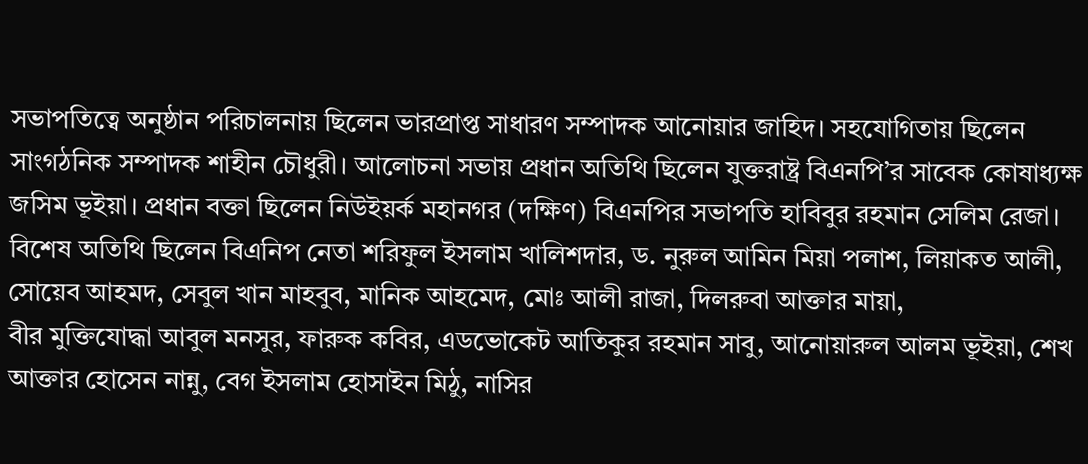সভাপতিত্বে অনুষ্ঠান পরিচালনায় ছিলেন ভারপ্রাপ্ত সাধারণ সম্পাদক আনোয়ার জাহিদ। সহযোগিতায় ছিলেন সাংগঠনিক সম্পাদক শাহীন চৌধুরী। আলোচনা সভায় প্রধান অতিথি ছিলেন যুক্তরাষ্ট্র বিএনপি’র সাবেক কোষাধ্যক্ষ জসিম ভূইয়া। প্রধান বক্তা ছিলেন নিউইয়র্ক মহানগর (দক্ষিণ) বিএনপির সভাপতি হাবিবুর রহমান সেলিম রেজা।
বিশেষ অতিথি ছিলেন বিএনিপ নেতা শরিফুল ইসলাম খালিশদার, ড. নুরুল আমিন মিয়া পলাশ, লিয়াকত আলী, সোয়েব আহমদ, সেবুল খান মাহবুব, মানিক আহমেদ, মোঃ আলী রাজা, দিলরুবা আক্তার মায়া,
বীর মুক্তিযোদ্ধা আবুল মনসুর, ফারুক কবির, এডভোকেট আতিকুর রহমান সাবু, আনোয়ারুল আলম ভূইয়া, শেখ আক্তার হোসেন নান্নু, বেগ ইসলাম হোসাইন মিঠু, নাসির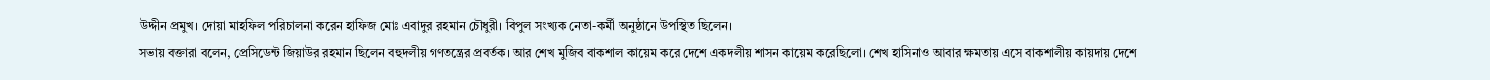উদ্দীন প্রমুখ। দোয়া মাহফিল পরিচালনা করেন হাফিজ মোঃ এবাদুর রহমান চৌধুরী। বিপুল সংখ্যক নেতা-কর্মী অনুষ্ঠানে উপস্থিত ছিলেন।
সভায় বক্তারা বলেন, প্রেসিডেন্ট জিয়াউর রহমান ছিলেন বহুদলীয় গণতন্ত্রের প্রবর্তক। আর শেখ মুজিব বাকশাল কায়েম করে দেশে একদলীয় শাসন কায়েম করেছিলো। শেখ হাসিনাও আবার ক্ষমতায় এসে বাকশালীয় কায়দায় দেশে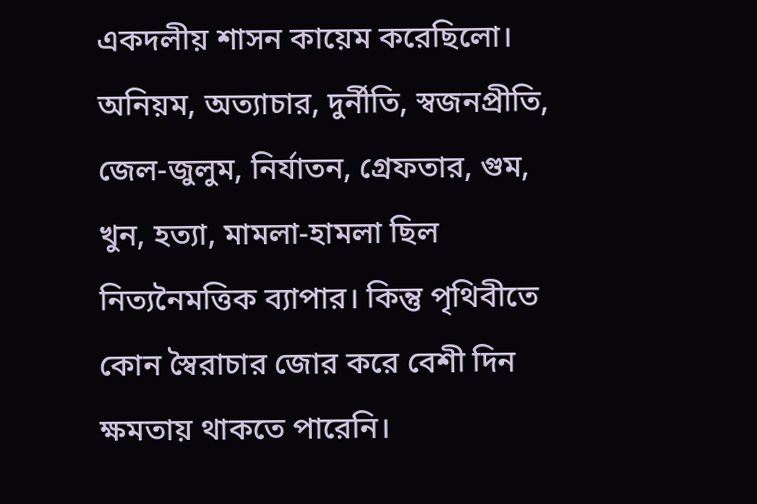একদলীয় শাসন কায়েম করেছিলো। অনিয়ম, অত্যাচার, দুর্নীতি, স্বজনপ্রীতি, জেল-জুলুম, নির্যাতন, গ্রেফতার, গুম, খুন, হত্যা, মামলা-হামলা ছিল নিত্যনৈমত্তিক ব্যাপার। কিন্তু পৃথিবীতে কোন স্বৈরাচার জোর করে বেশী দিন ক্ষমতায় থাকতে পারেনি।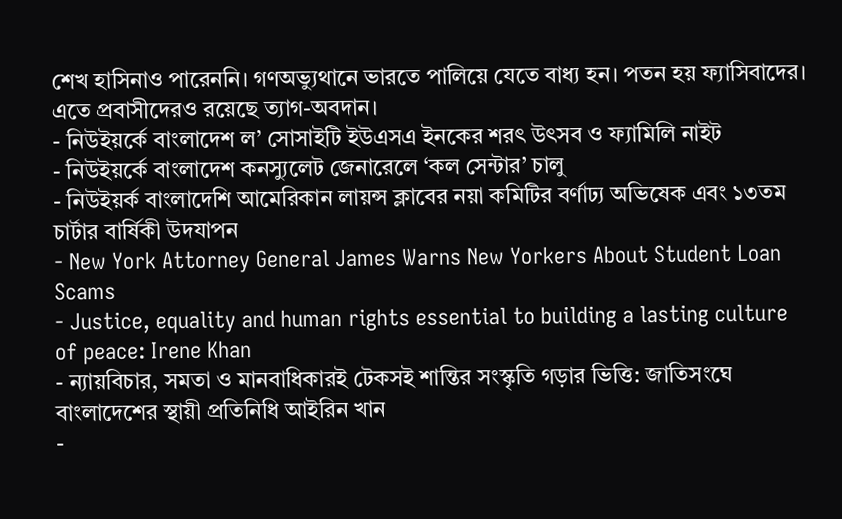শেখ হাসিনাও পারেননি। গণঅভ্যুথানে ভারতে পালিয়ে যেতে বাধ্য হন। পতন হয় ফ্যাসিবাদের। এতে প্রবাসীদেরও রয়েছে ত্যাগ-অবদান।
- নিউইয়র্কে বাংলাদেশ ল’ সোসাইটি ইউএসএ ইনকের শরৎ উৎসব ও ফ্যামিলি নাইট
- নিউইয়র্কে বাংলাদেশ কনস্যুলেট জেনারেলে ‘কল সেন্টার’ চালু
- নিউইয়র্ক বাংলাদেশি আমেরিকান লায়ন্স ক্লাবের নয়া কমিটির বর্ণাঢ্য অভিষেক এবং ১৩তম চার্টার বার্ষিকী উদযাপন
- New York Attorney General James Warns New Yorkers About Student Loan Scams
- Justice, equality and human rights essential to building a lasting culture of peace: Irene Khan
- ন্যায়বিচার, সমতা ও মানবাধিকারই টেকসই শান্তির সংস্কৃতি গড়ার ভিত্তি: জাতিসংঘে বাংলাদেশের স্থায়ী প্রতিনিধি আইরিন খান
-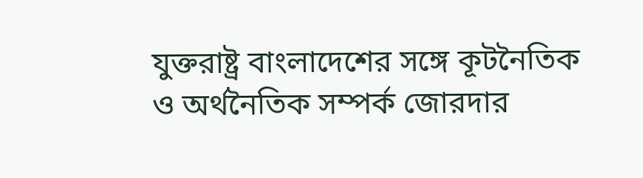যুক্তরাষ্ট্র বাংলাদেশের সঙ্গে কূটনৈতিক ও অর্থনৈতিক সম্পর্ক জোরদার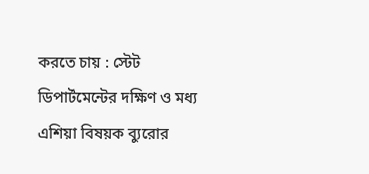করতে চায় : স্টেট ডিপার্টমেন্টের দক্ষিণ ও মধ্য এশিয়া বিষয়ক ব্যুরোর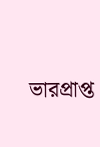ভারপ্রাপ্ত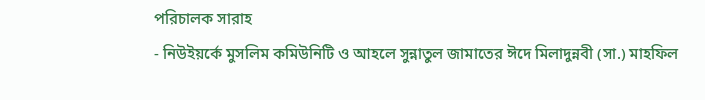পরিচালক সারাহ
- নিউইয়র্কে মুসলিম কমিউনিটি ও আহলে সুন্নাতুল জামাতের ঈদে মিলাদুন্নবী (সা.) মাহফিল